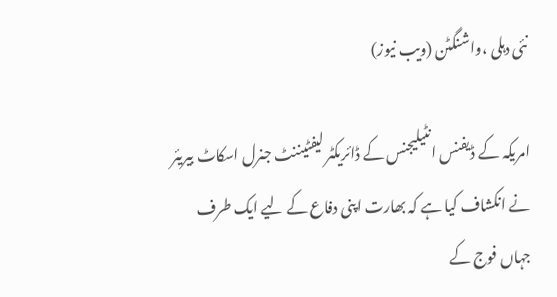نئی دہلی ،واشنگٹن (ویب نیوز)

امریکہ کے ڈیفنس انٹیلیجنس کے ڈائریکٹر لیفٹیننٹ جنرل اسکاٹ بیریئر نے انکشاف کیا ہے کہ بھارت اپنی دفاع کے لیے ایک طرف جہاں فوج کے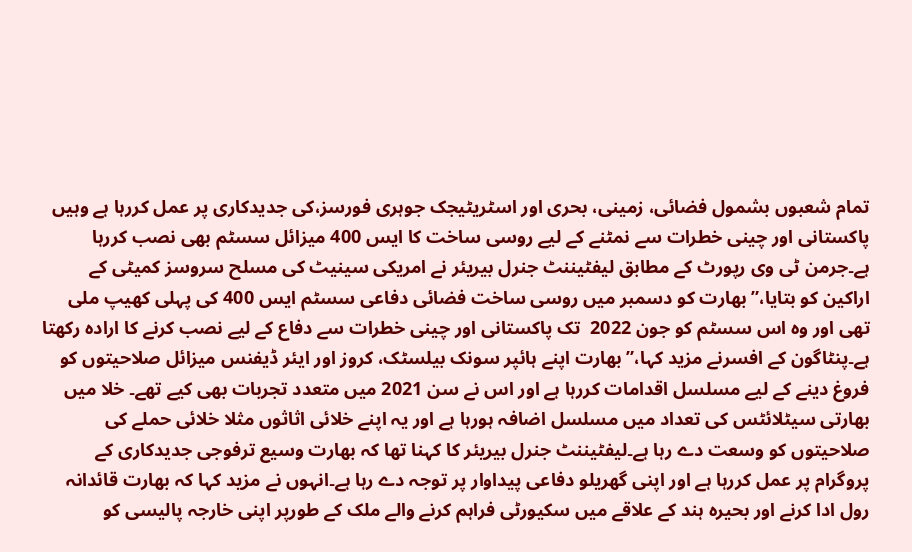تمام شعبوں بشمول فضائی، زمینی، بحری اور اسٹریٹیجک جوہری فورسز،کی جدیدکاری پر عمل کررہا ہے وہیں پاکستانی اور چینی خطرات سے نمٹنے کے لیے روسی ساخت کا ایس 400 میزائل سسٹم بھی نصب کررہا ہے۔جرمن ٹی وی رپورٹ کے مطابق لیفٹیننٹ جنرل بیریئر نے امریکی سینیٹ کی مسلح سروسز کمیٹی کے اراکین کو بتایا،”بھارت کو دسمبر میں روسی ساخت فضائی دفاعی سسٹم ایس 400 کی پہلی کھیپ ملی تھی اور وہ اس سسٹم کو جون 2022  تک پاکستانی اور چینی خطرات سے دفاع کے لیے نصب کرنے کا ارادہ رکھتا ہے۔پنٹاگون کے افسرنے مزید کہا،”بھارت اپنے ہائپر سونک بیلسٹک، کروز اور ایئر ڈیفنس میزائل صلاحیتوں کو فروغ دینے کے لیے مسلسل اقدامات کررہا ہے اور اس نے سن 2021 میں متعدد تجربات بھی کیے تھے۔ خلا میں بھارتی سیٹلائٹس کی تعداد میں مسلسل اضافہ ہورہا ہے اور یہ اپنے خلائی اثاثوں مثلا خلائی حملے کی صلاحیتوں کو وسعت دے رہا ہے۔لیفٹیننٹ جنرل بیریئر کا کہنا تھا کہ بھارت وسیع ترفوجی جدیدکاری کے پروگرام پر عمل کررہا ہے اور اپنی گھریلو دفاعی پیداوار پر توجہ دے رہا ہے۔انہوں نے مزید کہا کہ بھارت قائدانہ رول ادا کرنے اور بحیرہ ہند کے علاقے میں سکیورٹی فراہم کرنے والے ملک کے طورپر اپنی خارجہ پالیسی کو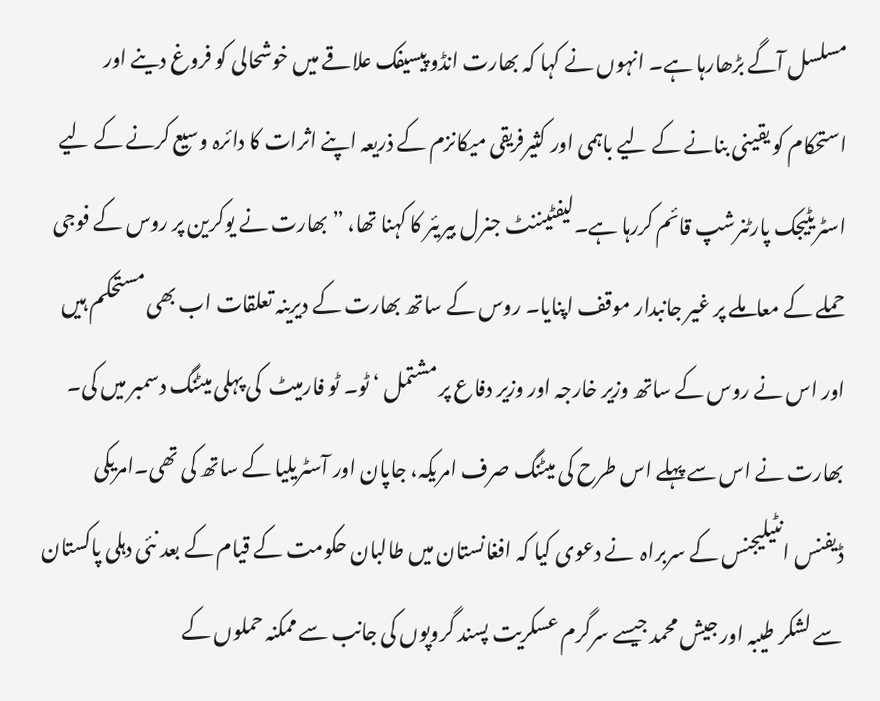مسلسل آگے بڑھارہا ہے۔ انہوں نے کہا کہ بھارت انڈو پیسیفک علاقے میں خوشحالی کو فروغ دینے اور استحکام کو یقینی بنانے کے لیے باہمی اور کثیرفریقی میکانزم کے ذریعہ اپنے اثرات کا دائرہ وسیع کرنے کے لیے اسٹریٹیجک پارٹنرشپ قائم کررہا ہے۔لیفٹیننٹ جنرل بیریئر کا کہنا تھا، ”بھارت نے یوکرین پر روس کے فوجی حملے کے معاملے پر غیر جانبدار موقف اپنایا۔ روس کے ساتھ بھارت کے دیرینہ تعلقات اب بھی مستحکم ہیں اور اس نے روس کے ساتھ وزیر خارجہ اور وزیر دفاع پر مشتمل ‘ ٹو۔ ٹو فارمیٹ  کی پہلی میٹنگ دسمبر میں کی۔ بھارت نے اس سے پہلے اس طرح کی میٹنگ صرف امریکہ، جاپان اور آسٹریلیا کے ساتھ کی تھی۔امریکی ڈیفنس انٹیلیجنس کے سربراہ  نے دعوی کیا کہ افغانستان میں طالبان حکومت کے قیام کے بعد نئی دہلی پاکستان سے لشکر طیبہ اور جیش محمد جیسے سرگرم عسکریت پسند گروپوں کی جانب سے ممکنہ حملوں کے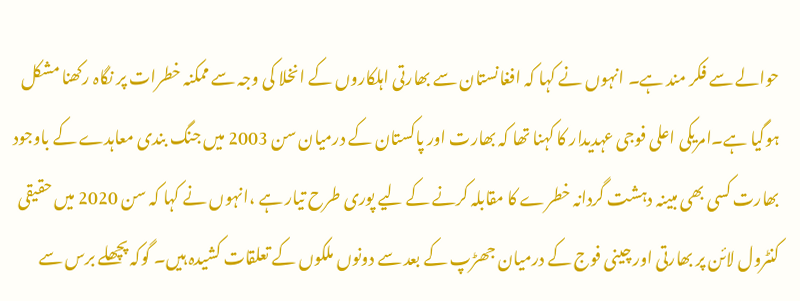حوالے سے فکر مند ہے۔ انہوں نے کہا کہ افغانستان سے بھارتی اہلکاروں کے انخلا کی وجہ سے ممکنہ خطرات پر نگاہ رکھنا مشکل ہوگیا ہے۔امریکی اعلی فوجی عہدیدار کا کہنا تھا کہ بھارت اور پاکستان کے درمیان سن 2003 میں جنگ بندی معاہدے کے باوجود بھارت کسی بھی مبینہ دہشت گردانہ خطرے کا مقابلہ کرنے کے لیے پوری طرح تیار ہے ،انہوں نے کہا کہ سن 2020 میں حقیقی کنٹرول لائن پر بھارتی اور چینی فوج کے درمیان جھڑپ کے بعد سے دونوں ملکوں کے تعلقات کشیدہ ہیں۔ گوکہ پچھلے برس سے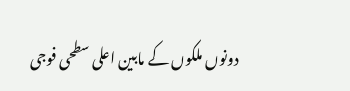دونوں ملکوں کے مابین اعلی سطحی فوجی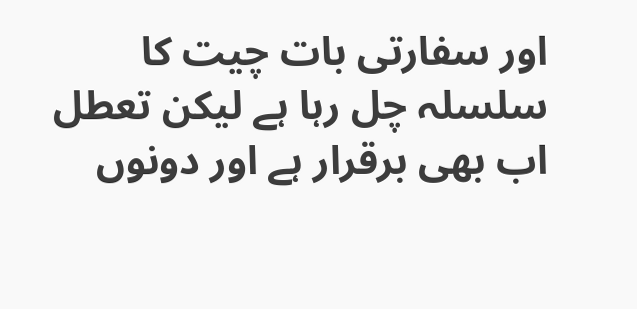اور سفارتی بات چیت کا سلسلہ چل رہا ہے لیکن تعطل اب بھی برقرار ہے اور دونوں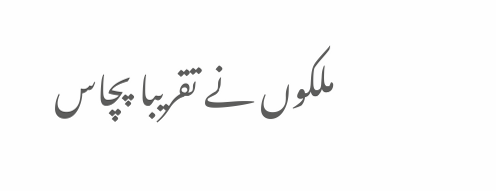ملکوں نے تقریبا پچاس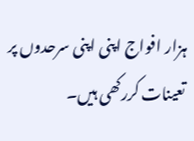ہزار افواج اپنی اپنی سرحدوں پر تعینات کررکھی ہیں۔